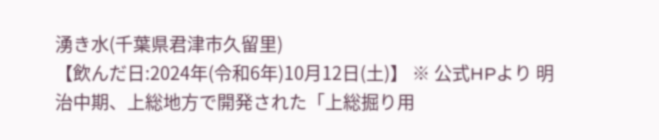湧き水(千葉県君津市久留里)
【飲んだ日:2024年(令和6年)10月12日(土)】 ※ 公式HPより 明治中期、上総地方で開発された「上総掘り用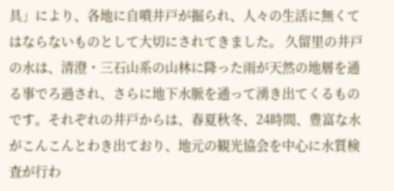具」により、各地に自噴井戸が掘られ、人々の生活に無くてはならないものとして大切にされてきました。 久留里の井戸の水は、清澄・三石山系の山林に降った雨が天然の地層を通る事でろ過され、さらに地下水脈を通って湧き出てくるものです。それぞれの井戸からは、春夏秋冬、24時間、豊富な水がこんこんとわき出ており、地元の観光協会を中心に水質検査が行わ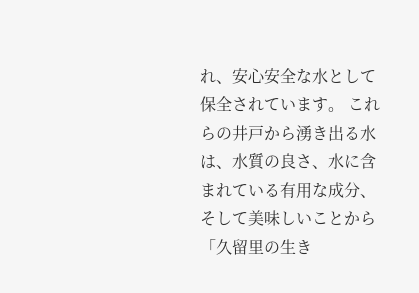れ、安心安全な水として保全されています。 これらの井戸から湧き出る水は、水質の良さ、水に含まれている有用な成分、そして美味しいことから「久留里の生き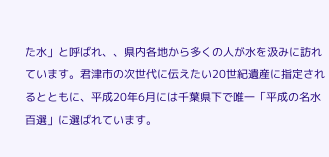た水」と呼ばれ、、県内各地から多くの人が水を汲みに訪れています。君津市の次世代に伝えたい20世紀遺産に指定されるとともに、平成20年6月には千葉県下で唯一「平成の名水百選」に選ばれています。